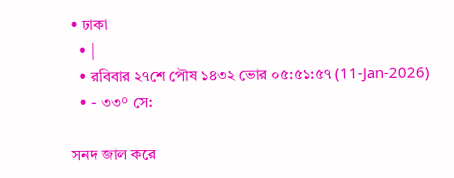• ঢাকা
  • |
  • রবিবার ২৭শে পৌষ ১৪৩২ ভোর ০৫:৫১:৫৭ (11-Jan-2026)
  • - ৩৩° সে:

সনদ জাল করে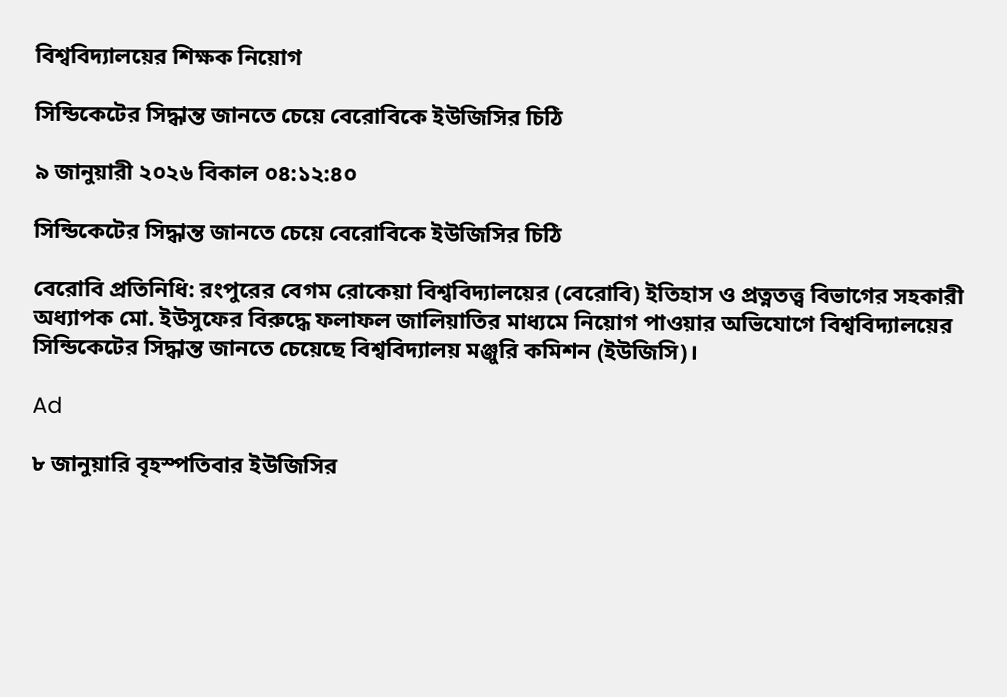বিশ্ববিদ্যালয়ের শিক্ষক নিয়োগ

সিন্ডিকেটের সিদ্ধান্ত জানতে চেয়ে বেরোবিকে ইউজিসির চিঠি

৯ জানুয়ারী ২০২৬ বিকাল ০৪:১২:৪০

সিন্ডিকেটের সিদ্ধান্ত জানতে চেয়ে বেরোবিকে ইউজিসির চিঠি

বেরোবি প্রতিনিধি: রংপুরের বেগম রোকেয়া বিশ্ববিদ্যালয়ের (বেরোবি) ইতিহাস ও প্রত্নতত্ত্ব বিভাগের সহকারী অধ্যাপক মো. ইউসুফের বিরুদ্ধে ফলাফল জালিয়াতির মাধ্যমে নিয়োগ পাওয়ার অভিযোগে বিশ্ববিদ্যালয়ের সিন্ডিকেটের সিদ্ধান্ত জানতে চেয়েছে বিশ্ববিদ্যালয় মঞ্জুরি কমিশন (ইউজিসি)।

Ad

৮ জানুয়ারি বৃহস্পতিবার ইউজিসির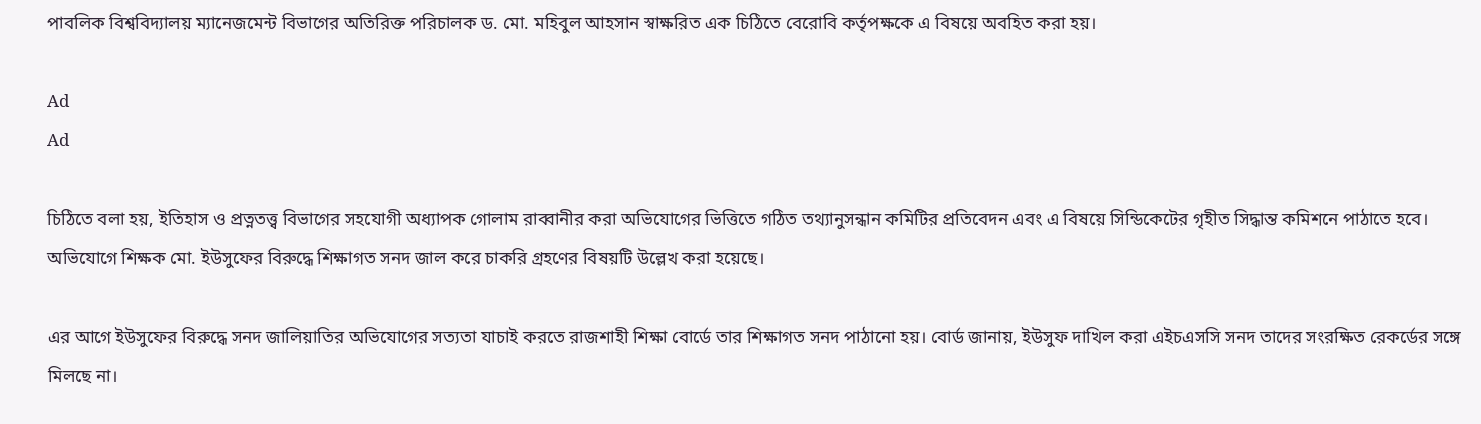পাবলিক বিশ্ববিদ্যালয় ম্যানেজমেন্ট বিভাগের অতিরিক্ত পরিচালক ড. মো. মহিবুল আহসান স্বাক্ষরিত এক চিঠিতে বেরোবি কর্তৃপক্ষকে এ বিষয়ে অবহিত করা হয়।

Ad
Ad

চিঠিতে বলা হয়, ইতিহাস ও প্রত্নতত্ত্ব বিভাগের সহযোগী অধ্যাপক গোলাম রাব্বানীর করা অভিযোগের ভিত্তিতে গঠিত তথ্যানুসন্ধান কমিটির প্রতিবেদন এবং এ বিষয়ে সিন্ডিকেটের গৃহীত সিদ্ধান্ত কমিশনে পাঠাতে হবে। অভিযোগে শিক্ষক মো. ইউসুফের বিরুদ্ধে শিক্ষাগত সনদ জাল করে চাকরি গ্রহণের বিষয়টি উল্লেখ করা হয়েছে।

এর আগে ইউসুফের বিরুদ্ধে সনদ জালিয়াতির অভিযোগের সত্যতা যাচাই করতে রাজশাহী শিক্ষা বোর্ডে তার শিক্ষাগত সনদ পাঠানো হয়। বোর্ড জানায়, ইউসুফ দাখিল করা এইচএসসি সনদ তাদের সংরক্ষিত রেকর্ডের সঙ্গে মিলছে না।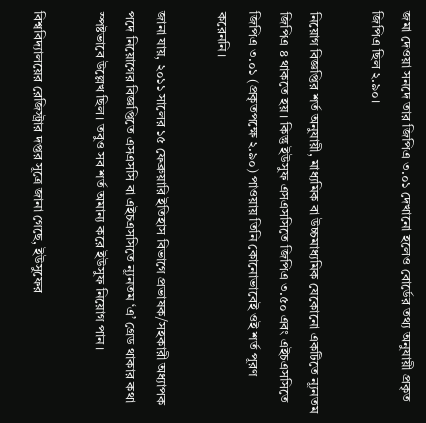জমা দেওয়া সনদে তার জিপিএ ৩.০১ দেখানো হলেও বোর্ডের তথ্য অনুযায়ী প্রকৃত জিপিএ ছিল ২.৯০।

নিয়োগ বিজ্ঞপ্তির শর্ত অনুযায়ী, মাধ্যমিক বা উচ্চমাধ্যমিক যেকোনো একটিতে ন্যূনতম জিপিএ ৪ থাকতে হয়। কিন্তু ইউসুফ এসএসসিতে জিপিএ ৩.৫০ এবং এইচএসসিতে জিপিএ ৩.০১ (প্রকৃতপক্ষে ২.৯০) পাওয়ায় তিনি কোনোভাবেই ওই শর্ত পূরণ করেননি।

জানা যায়, ২০১১ সালের ১৫ ফেব্রুয়ারি ইতিহাস বিভাগে প্রভাষক/সহকারী অধ্যাপক পদে নিয়োগের বিজ্ঞপ্তিতে এসএসসি বা এইচএসসিতে ন্যূনতম ‘এ’ গ্রেড থাকার কথা স্পষ্টভাবে উল্লেখ ছিল। তবুও সব শর্ত অমান্য করে ইউসুফ নিয়োগ পান।

বিশ্ববিদ্যালয়ের রেজিস্ট্রার দপ্তর সূত্রে জানা গেছে, ইউসুফের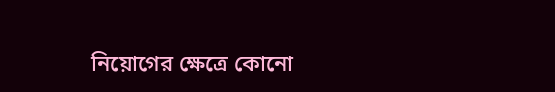নিয়োগের ক্ষেত্রে কোনো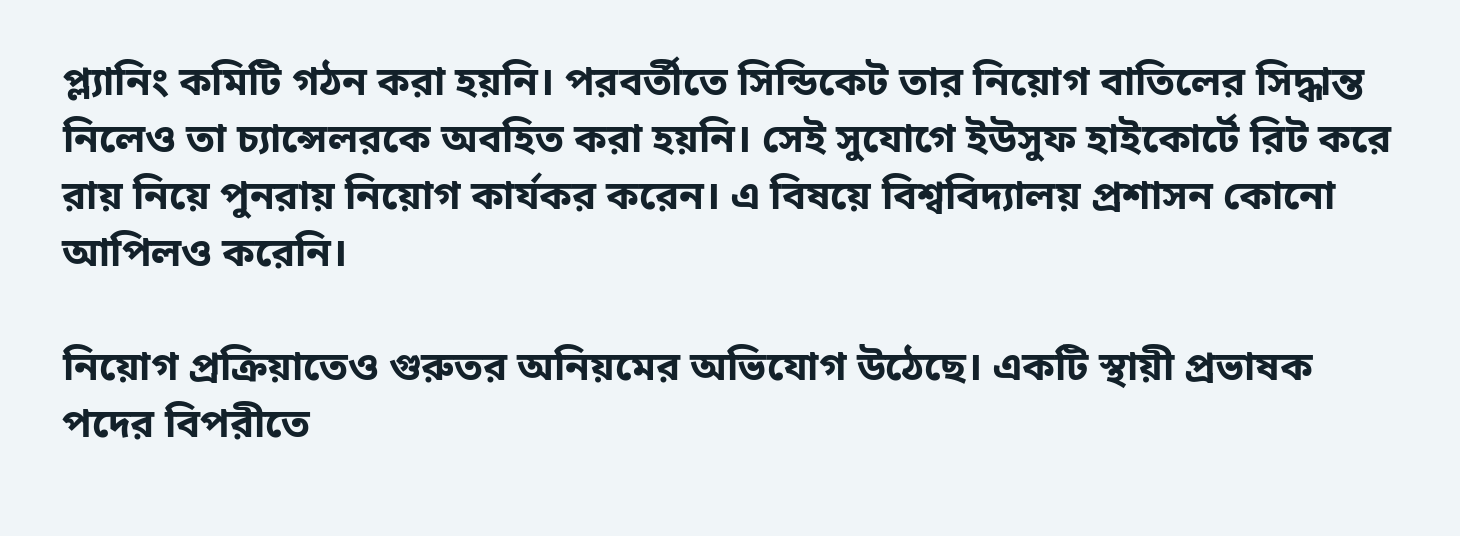প্ল্যানিং কমিটি গঠন করা হয়নি। পরবর্তীতে সিন্ডিকেট তার নিয়োগ বাতিলের সিদ্ধান্ত নিলেও তা চ্যান্সেলরকে অবহিত করা হয়নি। সেই সুযোগে ইউসুফ হাইকোর্টে রিট করে রায় নিয়ে পুনরায় নিয়োগ কার্যকর করেন। এ বিষয়ে বিশ্ববিদ্যালয় প্রশাসন কোনো আপিলও করেনি।

নিয়োগ প্রক্রিয়াতেও গুরুতর অনিয়মের অভিযোগ উঠেছে। একটি স্থায়ী প্রভাষক পদের বিপরীতে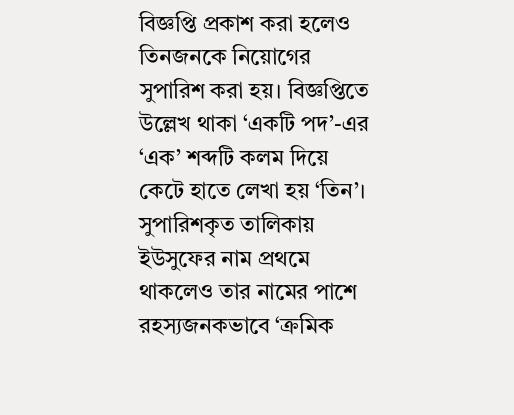বিজ্ঞপ্তি প্রকাশ করা হলেও তিনজনকে নিয়োগের সুপারিশ করা হয়। বিজ্ঞপ্তিতে উল্লেখ থাকা ‘একটি পদ’-এর ‘এক’ শব্দটি কলম দিয়ে কেটে হাতে লেখা হয় ‘তিন’। সুপারিশকৃত তালিকায় ইউসুফের নাম প্রথমে থাকলেও তার নামের পাশে রহস্যজনকভাবে ‘ক্রমিক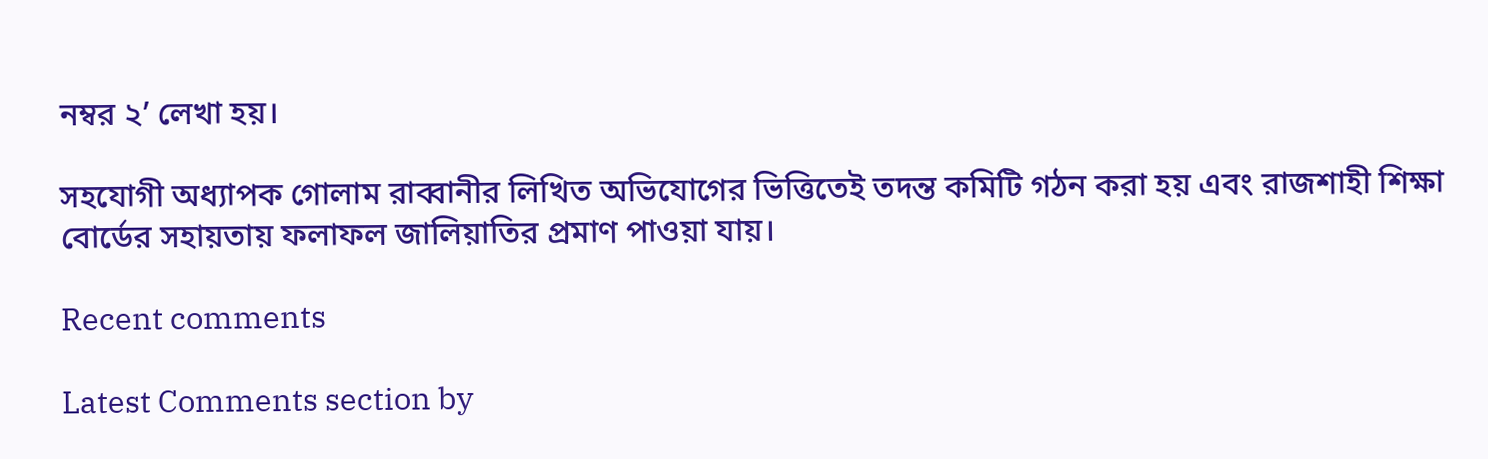নম্বর ২’ লেখা হয়।

সহযোগী অধ্যাপক গোলাম রাব্বানীর লিখিত অভিযোগের ভিত্তিতেই তদন্ত কমিটি গঠন করা হয় এবং রাজশাহী শিক্ষা বোর্ডের সহায়তায় ফলাফল জালিয়াতির প্রমাণ পাওয়া যায়।

Recent comments

Latest Comments section by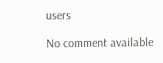users

No comment available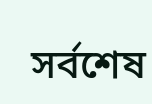সর্বশেষ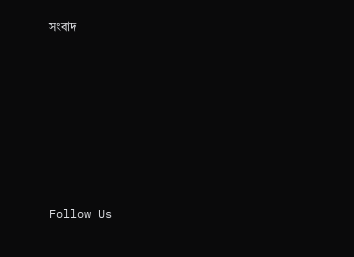সংবাদ












Follow Us